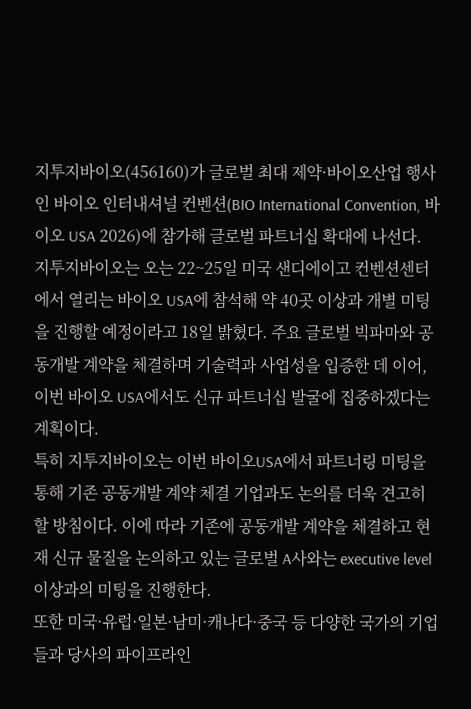지투지바이오(456160)가 글로벌 최대 제약·바이오산업 행사인 바이오 인터내셔널 컨벤션(BIO International Convention, 바이오 USA 2026)에 참가해 글로벌 파트너십 확대에 나선다.
지투지바이오는 오는 22~25일 미국 샌디에이고 컨벤션센터에서 열리는 바이오 USA에 참석해 약 40곳 이상과 개별 미팅을 진행할 예정이라고 18일 밝혔다. 주요 글로벌 빅파마와 공동개발 계약을 체결하며 기술력과 사업성을 입증한 데 이어, 이번 바이오 USA에서도 신규 파트너십 발굴에 집중하겠다는 계획이다.
특히 지투지바이오는 이번 바이오USA에서 파트너링 미팅을 통해 기존 공동개발 계약 체결 기업과도 논의를 더욱 견고히 할 방침이다. 이에 따라 기존에 공동개발 계약을 체결하고 현재 신규 물질을 논의하고 있는 글로벌 A사와는 executive level 이상과의 미팅을 진행한다.
또한 미국·유럽·일본·남미·캐나다·중국 등 다양한 국가의 기업들과 당사의 파이프라인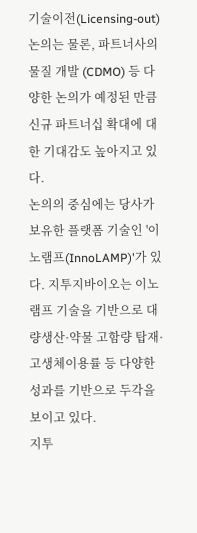기술이전(Licensing-out) 논의는 물론, 파트너사의 물질 개발 (CDMO) 등 다양한 논의가 예정된 만큼 신규 파트너십 확대에 대한 기대감도 높아지고 있다.
논의의 중심에는 당사가 보유한 플랫폼 기술인 '이노램프(InnoLAMP)'가 있다. 지투지바이오는 이노램프 기술을 기반으로 대량생산·약물 고함량 탑재·고생체이용률 등 다양한 성과를 기반으로 두각을 보이고 있다.
지투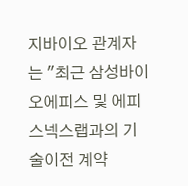지바이오 관계자는 "최근 삼성바이오에피스 및 에피스넥스랩과의 기술이전 계약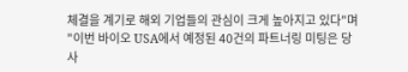체결을 계기로 해외 기업들의 관심이 크게 높아지고 있다"며 "이번 바이오 USA에서 예정된 40건의 파트너링 미팅은 당사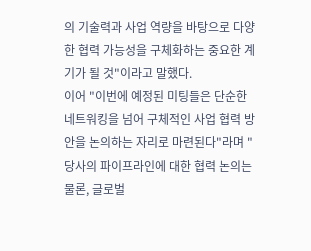의 기술력과 사업 역량을 바탕으로 다양한 협력 가능성을 구체화하는 중요한 계기가 될 것"이라고 말했다.
이어 "이번에 예정된 미팅들은 단순한 네트워킹을 넘어 구체적인 사업 협력 방안을 논의하는 자리로 마련된다"라며 "당사의 파이프라인에 대한 협력 논의는 물론, 글로벌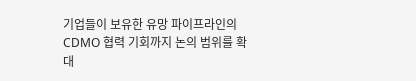기업들이 보유한 유망 파이프라인의 CDMO 협력 기회까지 논의 범위를 확대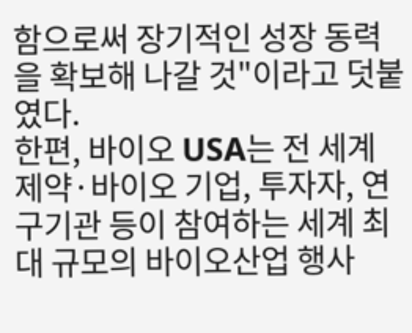함으로써 장기적인 성장 동력을 확보해 나갈 것"이라고 덧붙였다.
한편, 바이오 USA는 전 세계 제약·바이오 기업, 투자자, 연구기관 등이 참여하는 세계 최대 규모의 바이오산업 행사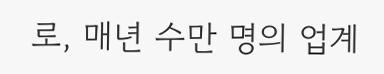로, 매년 수만 명의 업계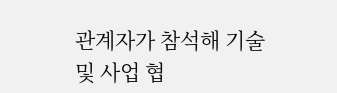관계자가 참석해 기술 및 사업 협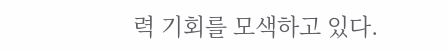력 기회를 모색하고 있다.